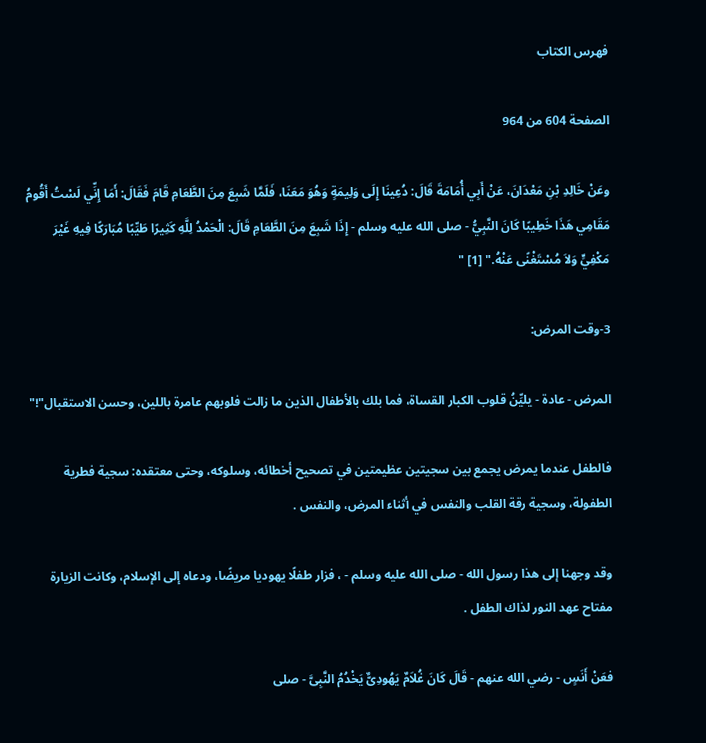فهرس الكتاب

الصفحة 604 من 964

وعَنْ خَالِدِ بْنِ مَعْدَانَ، عَنْ أَبِي أُمَامَةَ قَالَ: دُعِينَا إِلَى وَلِيمَةٍ وَهُوَ مَعَنَا، فَلَمَّا شَبِعَ مِنَ الطَّعَامِ قَامَ فَقَالَ: أَمَا إِنِّي لَسْتُ أَقُومُ مَقَامِي هَذَا خَطِيبًا كَانَ النَّبِيُّ - صلى الله عليه وسلم - إِذَا شَبِعَ مِنَ الطَّعَامِ قَالَ: الْحَمْدُ لِلَّهِ كَثِيرًا طَيِّبًا مُبَارَكًا فِيهِ غَيْرَ مَكْفِيٍّ وَلاَ مُسْتَغْنًى عَنْهُ." [1] "

3-وقت المرض:

المرض - عادة - يليِّنُ قلوب الكبار القساة، فما بلك بالأطفال الذين ما زالت فلوبهم عامرة باللين، وحسن الاستقبال"!"

فالطفل عندما يمرض يجمع بين سجيتين عظيمتين في تصحيح أخطائه، وسلوكه، وحتى معتقده: سجية فطرية الطفولة، وسجية رقة القلب والنفس في أثناء المرض، والنفس .

وقد وجهنا إلى هذا رسول الله - صلى الله عليه وسلم - ، فزار طفلًا يهوديا مريضًا، ودعاه إلى الإسلام، وكانت الزيارة مفتاح عهد النور لذاك الطفل .

فعَنْ أَنَسٍ - رضي الله عنهم - قَالَ كَانَ غُلاَمٌ يَهُودِىٌّ يَخْدُمُ النَّبِىَّ - صلى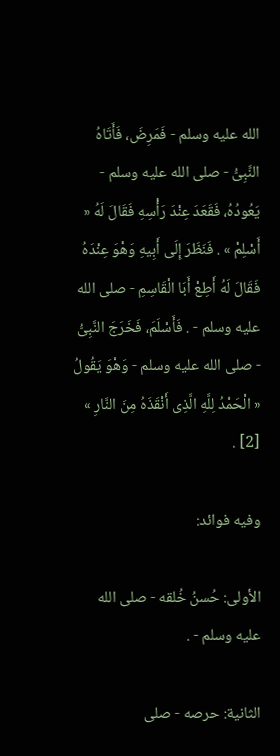الله عليه وسلم - فَمَرِضَ، فَأَتَاهُ النَّبِىُّ - صلى الله عليه وسلم - يَعُودُهُ، فَقَعَدَ عِنْدَ رَأْسِهِ فَقَالَ لَهُ « أَسْلِمْ » . فَنَظَرَ إِلَى أَبِيهِ وَهْوَ عِنْدَهُ فَقَالَ لَهُ أَطِعْ أَبَا الْقَاسِمِ - صلى الله عليه وسلم - . فَأَسْلَمَ، فَخَرَجَ النَّبِىُّ - صلى الله عليه وسلم - وَهْوَ يَقُولُ « الْحَمْدُ لِلَّهِ الَّذِى أَنْقَذَهُ مِنَ النَّارِ » [2] .

وفيه فوائد:

الأولى: حُسنُ خُلقه - صلى الله عليه وسلم - .

الثانية: حرصه - صلى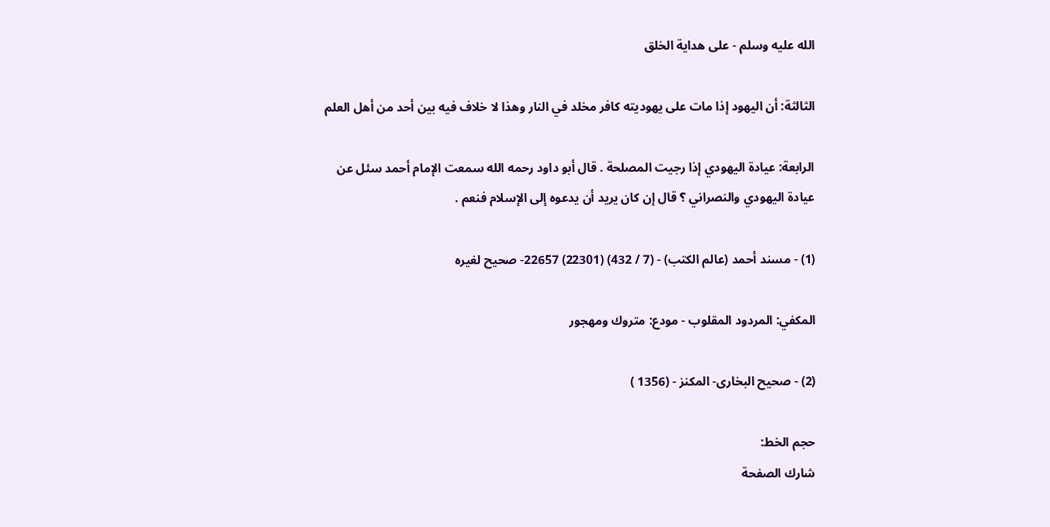الله عليه وسلم - على هداية الخلق

الثالثة: أن اليهود إذا مات على يهوديته كافر مخلد في النار وهذا لا خلاف فيه بين أحد من أهل العلم

الرابعة: عيادة اليهودي إذا رجيت المصلحة . قال أبو داود رحمه الله سمعت الإمام أحمد سئل عن عيادة اليهودي والنصراني ؟ قال إن كان يريد أن يدعوه إلى الإسلام فنعم .

(1) - مسند أحمد (عالم الكتب) - (7 / 432) (22301) 22657- صحيح لغيره

المكفي: المردود المقلوب - مودع: متروك ومهجور

(2) - صحيح البخارى- المكنز - (1356 )

حجم الخط:
شارك الصفحة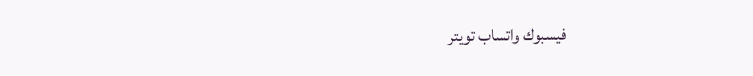فيسبوك واتساب تويتر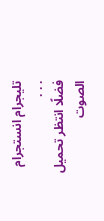تليجرام انستجرام
. . .
فضلًا انتظر تحميل الصوت